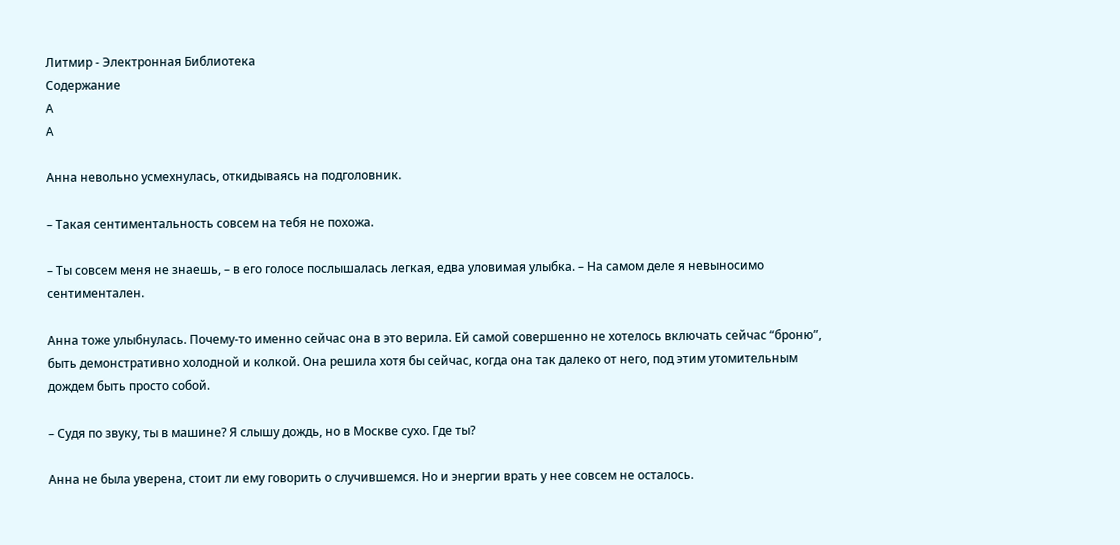Литмир - Электронная Библиотека
Содержание
A
A

Анна невольно усмехнулась, откидываясь на подголовник.

– Такая сентиментальность совсем на тебя не похожа.

– Ты совсем меня не знаешь, – в его голосе послышалась легкая, едва уловимая улыбка. – На самом деле я невыносимо сентиментален.

Анна тоже улыбнулась. Почему-то именно сейчас она в это верила. Ей самой совершенно не хотелось включать сейчас “броню”, быть демонстративно холодной и колкой. Она решила хотя бы сейчас, когда она так далеко от него, под этим утомительным дождем быть просто собой.

– Судя по звуку, ты в машине? Я слышу дождь, но в Москве сухо. Где ты?

Анна не была уверена, стоит ли ему говорить о случившемся. Но и энергии врать у нее совсем не осталось.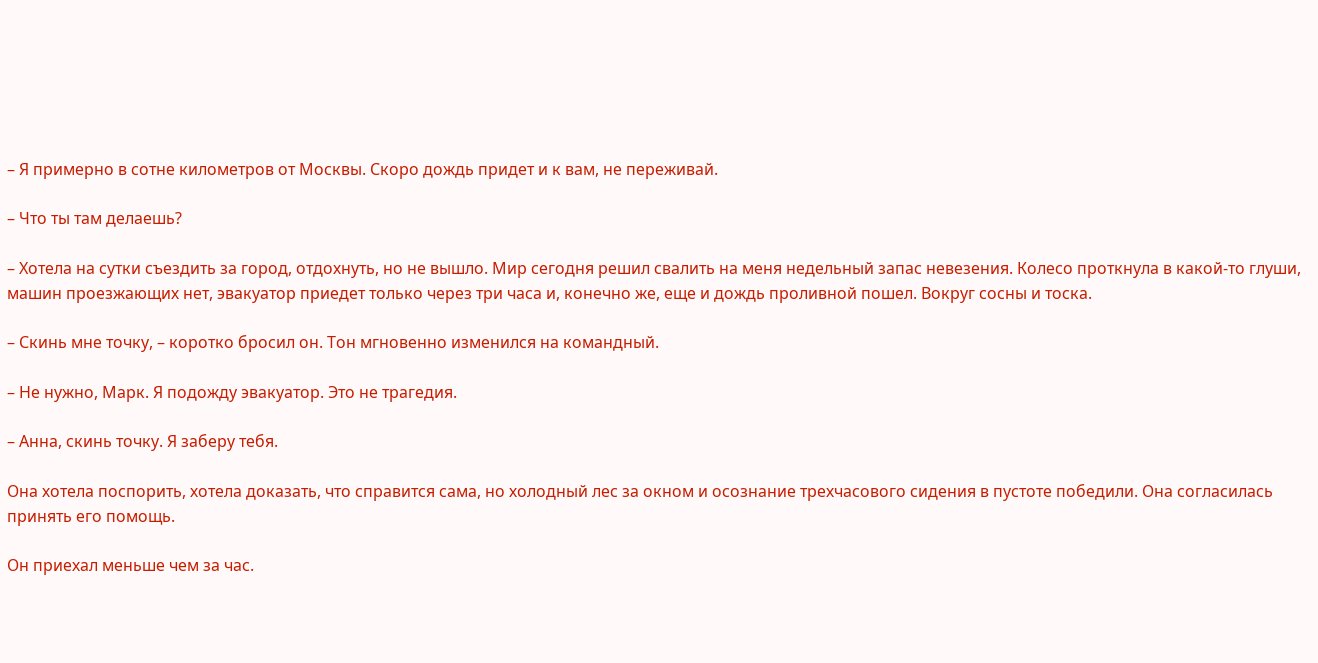– Я примерно в сотне километров от Москвы. Скоро дождь придет и к вам, не переживай.

– Что ты там делаешь?

– Хотела на сутки съездить за город, отдохнуть, но не вышло. Мир сегодня решил свалить на меня недельный запас невезения. Колесо проткнула в какой-то глуши, машин проезжающих нет, эвакуатор приедет только через три часа и, конечно же, еще и дождь проливной пошел. Вокруг сосны и тоска.

– Скинь мне точку, – коротко бросил он. Тон мгновенно изменился на командный.

– Не нужно, Марк. Я подожду эвакуатор. Это не трагедия.

– Анна, скинь точку. Я заберу тебя.

Она хотела поспорить, хотела доказать, что справится сама, но холодный лес за окном и осознание трехчасового сидения в пустоте победили. Она согласилась принять его помощь.

Он приехал меньше чем за час.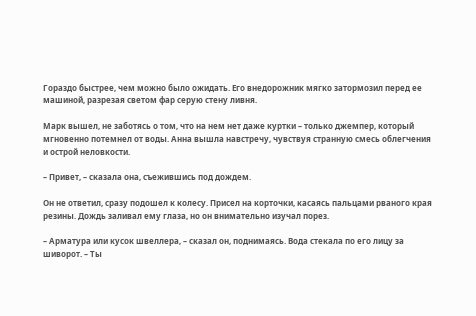Гораздо быстрее, чем можно было ожидать. Его внедорожник мягко затормозил перед ее машиной, разрезая светом фар серую стену ливня.

Марк вышел, не заботясь о том, что на нем нет даже куртки – только джемпер, который мгновенно потемнел от воды. Анна вышла навстречу, чувствуя странную смесь облегчения и острой неловкости.

– Привет, – сказала она, съежившись под дождем.

Он не ответил, сразу подошел к колесу. Присел на корточки, касаясь пальцами рваного края резины. Дождь заливал ему глаза, но он внимательно изучал порез.

– Арматура или кусок швеллера, – сказал он, поднимаясь. Вода стекала по его лицу за шиворот. – Ты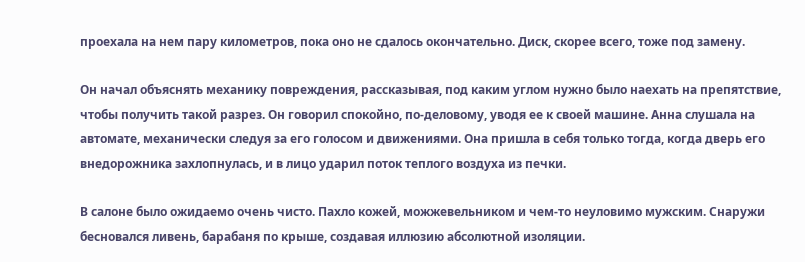проехала на нем пару километров, пока оно не сдалось окончательно. Диск, скорее всего, тоже под замену.

Он начал объяснять механику повреждения, рассказывая, под каким углом нужно было наехать на препятствие, чтобы получить такой разрез. Он говорил спокойно, по-деловому, уводя ее к своей машине. Анна слушала на автомате, механически следуя за его голосом и движениями. Она пришла в себя только тогда, когда дверь его внедорожника захлопнулась, и в лицо ударил поток теплого воздуха из печки.

В салоне было ожидаемо очень чисто. Пахло кожей, можжевельником и чем-то неуловимо мужским. Снаружи бесновался ливень, барабаня по крыше, создавая иллюзию абсолютной изоляции.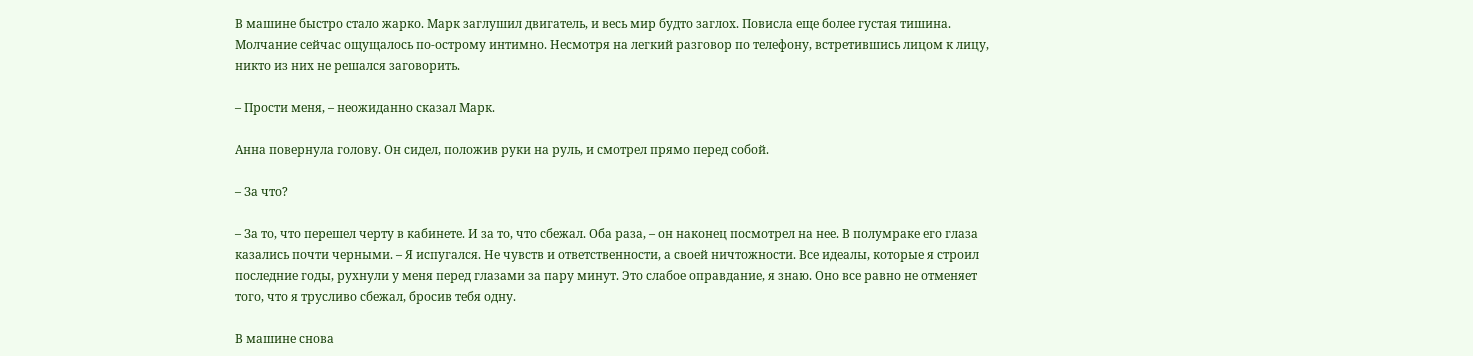В машине быстро стало жарко. Марк заглушил двигатель, и весь мир будто заглох. Повисла еще более густая тишина. Молчание сейчас ощущалось по-острому интимно. Несмотря на легкий разговор по телефону, встретившись лицом к лицу, никто из них не решался заговорить.

– Прости меня, – неожиданно сказал Марк.

Анна повернула голову. Он сидел, положив руки на руль, и смотрел прямо перед собой.

– За что?

– За то, что перешел черту в кабинете. И за то, что сбежал. Оба раза, – он наконец посмотрел на нее. В полумраке его глаза казались почти черными. – Я испугался. Не чувств и ответственности, а своей ничтожности. Все идеалы, которые я строил последние годы, рухнули у меня перед глазами за пару минут. Это слабое оправдание, я знаю. Оно все равно не отменяет того, что я трусливо сбежал, бросив тебя одну.

В машине снова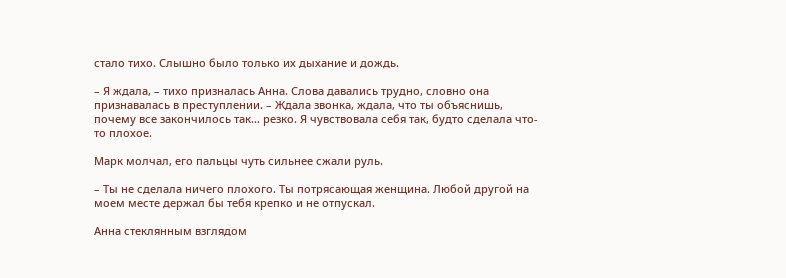стало тихо. Слышно было только их дыхание и дождь.

– Я ждала, – тихо призналась Анна. Слова давались трудно, словно она признавалась в преступлении. – Ждала звонка, ждала, что ты объяснишь, почему все закончилось так… резко. Я чувствовала себя так, будто сделала что-то плохое.

Марк молчал, его пальцы чуть сильнее сжали руль.

– Ты не сделала ничего плохого. Ты потрясающая женщина. Любой другой на моем месте держал бы тебя крепко и не отпускал.

Анна стеклянным взглядом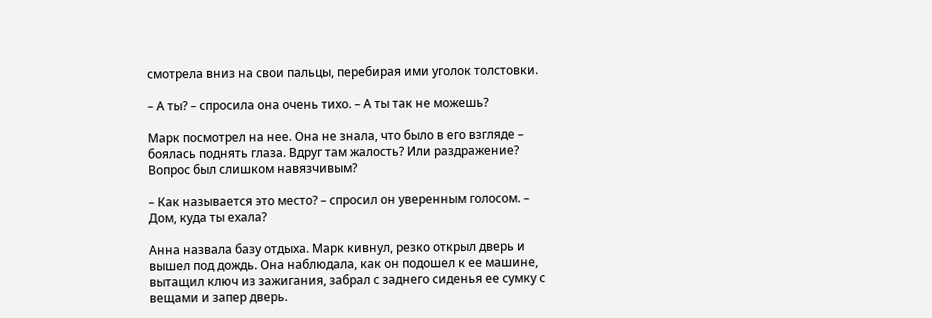смотрела вниз на свои пальцы, перебирая ими уголок толстовки.

– А ты? – спросила она очень тихо. – А ты так не можешь?

Марк посмотрел на нее. Она не знала, что было в его взгляде – боялась поднять глаза. Вдруг там жалость? Или раздражение? Вопрос был слишком навязчивым?

– Как называется это место? – спросил он уверенным голосом. – Дом, куда ты ехала?

Анна назвала базу отдыха. Марк кивнул, резко открыл дверь и вышел под дождь. Она наблюдала, как он подошел к ее машине, вытащил ключ из зажигания, забрал с заднего сиденья ее сумку с вещами и запер дверь.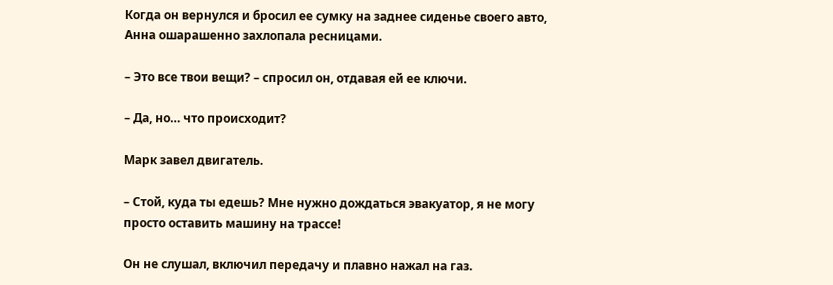Когда он вернулся и бросил ее сумку на заднее сиденье своего авто, Анна ошарашенно захлопала ресницами.

– Это все твои вещи? – спросил он, отдавая ей ее ключи.

– Да, но… что происходит?

Марк завел двигатель.

– Стой, куда ты едешь? Мне нужно дождаться эвакуатор, я не могу просто оставить машину на трассе!

Он не слушал, включил передачу и плавно нажал на газ.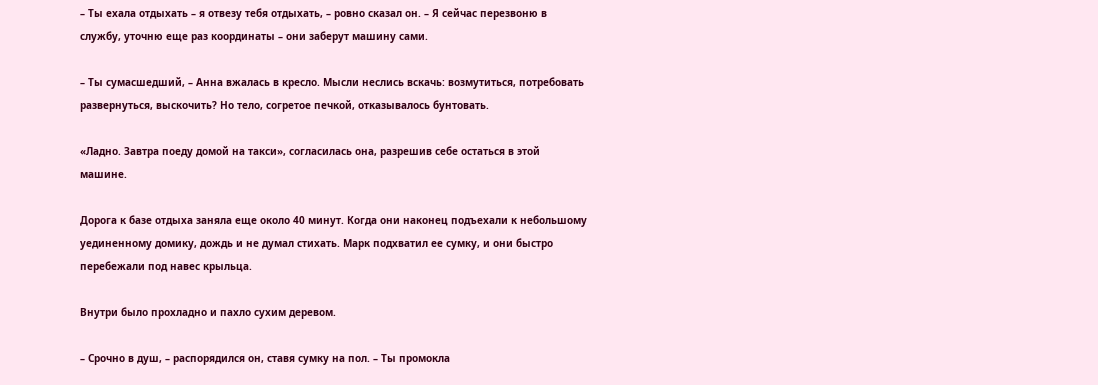– Ты ехала отдыхать – я отвезу тебя отдыхать, – ровно сказал он. – Я сейчас перезвоню в службу, уточню еще раз координаты – они заберут машину сами.

– Ты сумасшедший, – Анна вжалась в кресло. Мысли неслись вскачь: возмутиться, потребовать развернуться, выскочить? Но тело, согретое печкой, отказывалось бунтовать.

«Ладно. Завтра поеду домой на такси», согласилась она, разрешив себе остаться в этой машине.

Дорога к базе отдыха заняла еще около 40 минут. Когда они наконец подъехали к небольшому уединенному домику, дождь и не думал стихать. Марк подхватил ее сумку, и они быстро перебежали под навес крыльца.

Внутри было прохладно и пахло сухим деревом.

– Срочно в душ, – распорядился он, ставя сумку на пол. – Ты промокла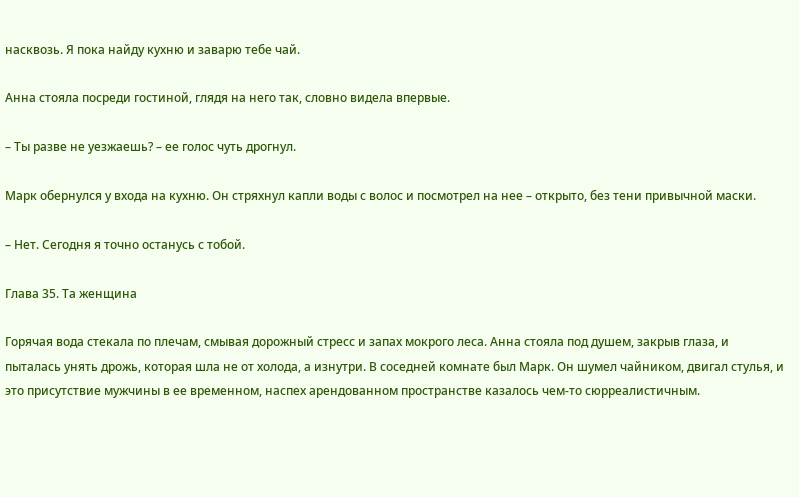насквозь. Я пока найду кухню и заварю тебе чай.

Анна стояла посреди гостиной, глядя на него так, словно видела впервые.

– Ты разве не уезжаешь? – ее голос чуть дрогнул.

Марк обернулся у входа на кухню. Он стряхнул капли воды с волос и посмотрел на нее – открыто, без тени привычной маски.

– Нет. Сегодня я точно останусь с тобой.

Глава 35. Та женщина

Горячая вода стекала по плечам, смывая дорожный стресс и запах мокрого леса. Анна стояла под душем, закрыв глаза, и пыталась унять дрожь, которая шла не от холода, а изнутри. В соседней комнате был Марк. Он шумел чайником, двигал стулья, и это присутствие мужчины в ее временном, наспех арендованном пространстве казалось чем-то сюрреалистичным.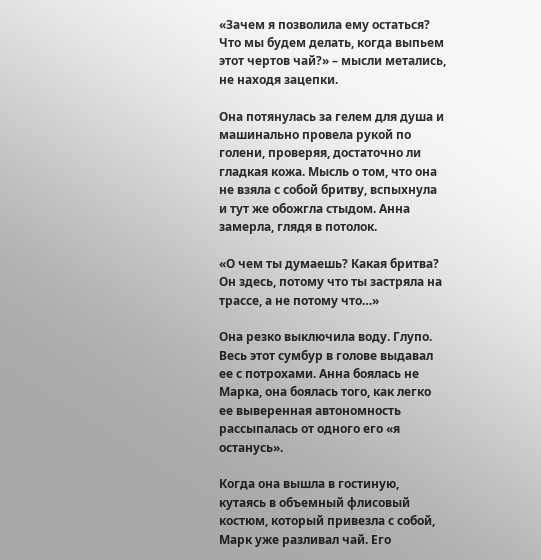«Зачем я позволила ему остаться? Что мы будем делать, когда выпьем этот чертов чай?» – мысли метались, не находя зацепки.

Она потянулась за гелем для душа и машинально провела рукой по голени, проверяя, достаточно ли гладкая кожа. Мысль о том, что она не взяла с собой бритву, вспыхнула и тут же обожгла стыдом. Анна замерла, глядя в потолок.

«О чем ты думаешь? Какая бритва? Он здесь, потому что ты застряла на трассе, а не потому что…»

Она резко выключила воду. Глупо. Весь этот сумбур в голове выдавал ее с потрохами. Анна боялась не Марка, она боялась того, как легко ее выверенная автономность рассыпалась от одного его «я останусь».

Когда она вышла в гостиную, кутаясь в объемный флисовый костюм, который привезла с собой, Марк уже разливал чай. Его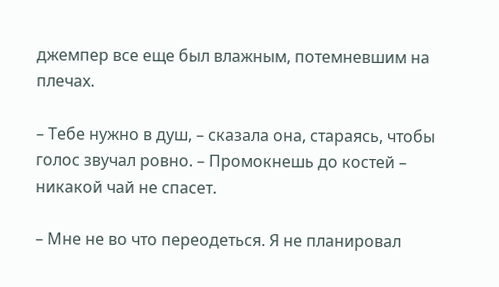джемпер все еще был влажным, потемневшим на плечах.

– Тебе нужно в душ, – сказала она, стараясь, чтобы голос звучал ровно. – Промокнешь до костей – никакой чай не спасет.

– Мне не во что переодеться. Я не планировал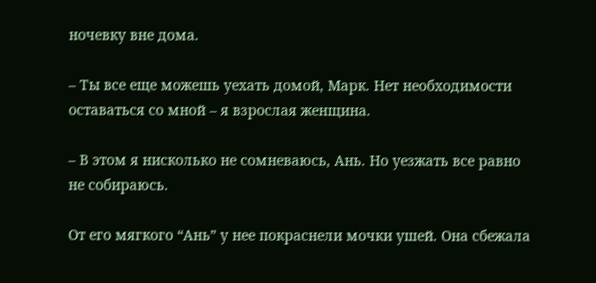ночевку вне дома.

– Ты все еще можешь уехать домой, Марк. Нет необходимости оставаться со мной – я взрослая женщина.

– В этом я нисколько не сомневаюсь, Ань. Но уезжать все равно не собираюсь.

От его мягкого “Ань” у нее покраснели мочки ушей. Она сбежала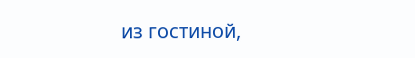из гостиной,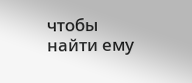чтобы найти ему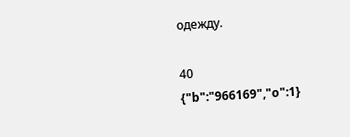одежду.

40
{"b":"966169","o":1}